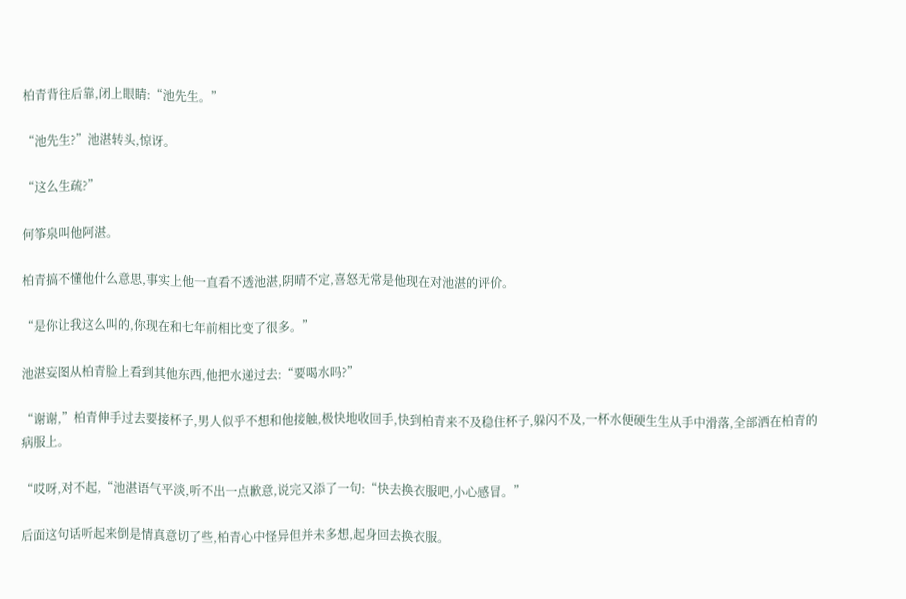柏青背往后靠,闭上眼睛:“池先生。”

“池先生?”池湛转头,惊讶。

“这么生疏?”

何筝泉叫他阿湛。

柏青搞不懂他什么意思,事实上他一直看不透池湛,阴晴不定,喜怒无常是他现在对池湛的评价。

“是你让我这么叫的,你现在和七年前相比变了很多。”

池湛妄图从柏青脸上看到其他东西,他把水递过去:“要喝水吗?”

“谢谢,”柏青伸手过去要接杯子,男人似乎不想和他接触,极快地收回手,快到柏青来不及稳住杯子,躲闪不及,一杯水便硬生生从手中滑落,全部洒在柏青的病服上。

“哎呀,对不起,“池湛语气平淡,听不出一点歉意,说完又添了一句:“快去换衣服吧,小心感冒。”

后面这句话听起来倒是情真意切了些,柏青心中怪异但并未多想,起身回去换衣服。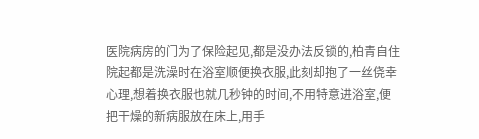医院病房的门为了保险起见,都是没办法反锁的,柏青自住院起都是洗澡时在浴室顺便换衣服,此刻却抱了一丝侥幸心理,想着换衣服也就几秒钟的时间,不用特意进浴室,便把干燥的新病服放在床上,用手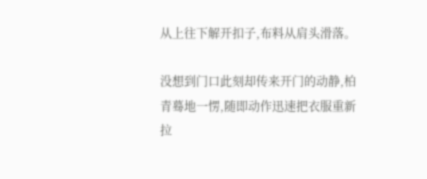从上往下解开扣子,布料从肩头滑落。

没想到门口此刻却传来开门的动静,柏青蓦地一愣,随即动作迅速把衣服重新拉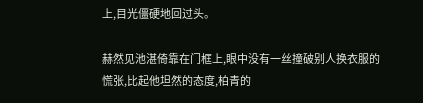上,目光僵硬地回过头。

赫然见池湛倚靠在门框上,眼中没有一丝撞破别人换衣服的慌张,比起他坦然的态度,柏青的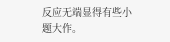反应无端显得有些小题大作。